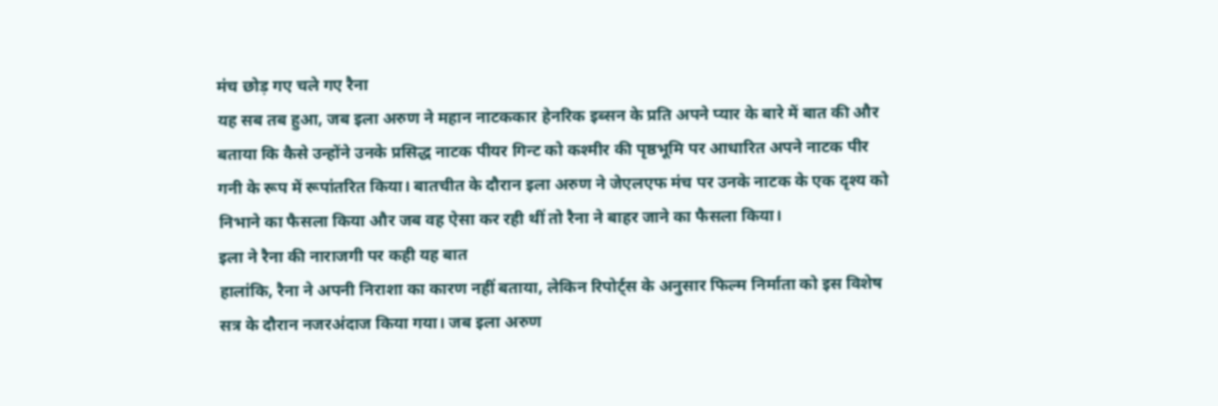मंच छोड़ गए चले गए रैना
यह सब तब हुआ, जब इला अरुण ने महान नाटककार हेनरिक इब्सन के प्रति अपने प्यार के बारे में बात की और बताया कि कैसे उन्होंने उनके प्रसिद्ध नाटक पीयर गिन्ट को कश्मीर की पृष्ठभूमि पर आधारित अपने नाटक पीर गनी के रूप में रूपांतरित किया। बातचीत के दौरान इला अरुण ने जेएलएफ मंच पर उनके नाटक के एक दृश्य को निभाने का फैसला किया और जब वह ऐसा कर रही थीं तो रैना ने बाहर जाने का फैसला किया।
इला ने रैना की नाराजगी पर कही यह बात
हालांकि, रैना ने अपनी निराशा का कारण नहीं बताया, लेकिन रिपोर्ट्स के अनुसार फिल्म निर्माता को इस विशेष सत्र के दौरान नजरअंदाज किया गया। जब इला अरुण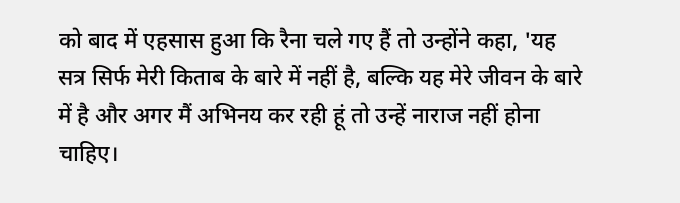को बाद में एहसास हुआ कि रैना चले गए हैं तो उन्होंने कहा, 'यह सत्र सिर्फ मेरी किताब के बारे में नहीं है, बल्कि यह मेरे जीवन के बारे में है और अगर मैं अभिनय कर रही हूं तो उन्हें नाराज नहीं होना चाहिए।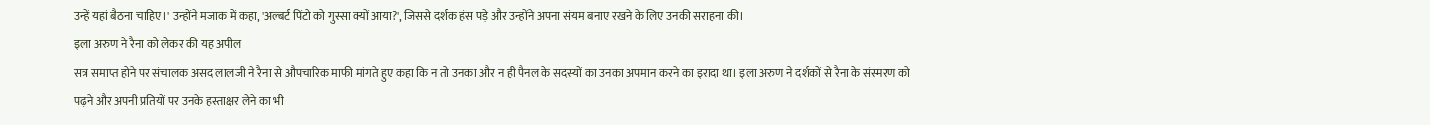उन्हें यहां बैठना चाहिए।' उन्होंने मजाक में कहा, 'अल्बर्ट पिंटो को गुस्सा क्यों आया?', जिससे दर्शक हंस पड़े और उन्होंने अपना संयम बनाए रखने के लिए उनकी सराहना की।
इला अरुण ने रैना को लेकर की यह अपील
सत्र समाप्त होने पर संचालक असद लालजी ने रैना से औपचारिक माफी मांगते हुए कहा कि न तो उनका और न ही पैनल के सदस्यों का उनका अपमान करने का इरादा था। इला अरुण ने दर्शकों से रैना के संस्मरण को पढ़ने और अपनी प्रतियों पर उनके हस्ताक्षर लेने का भी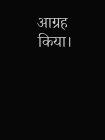आग्रह किया।